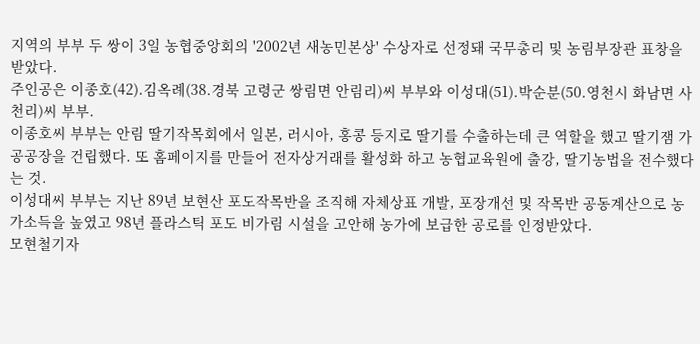지역의 부부 두 쌍이 3일 농협중앙회의 '2002년 새농민본상' 수상자로 선정돼 국무총리 및 농림부장관 표창을 받았다.
주인공은 이종호(42).김옥례(38.경북 고령군 쌍림면 안림리)씨 부부와 이성대(51).박순분(50.영천시 화남면 사천리)씨 부부.
이종호씨 부부는 안림 딸기작목회에서 일본, 러시아, 홍콩 등지로 딸기를 수출하는데 큰 역할을 했고 딸기잼 가공공장을 건립했다. 또 홈페이지를 만들어 전자상거래를 활성화 하고 농협교육원에 출강, 딸기농법을 전수했다는 것.
이성대씨 부부는 지난 89년 보현산 포도작목반을 조직해 자체상표 개발, 포장개선 및 작목반 공동계산으로 농가소득을 높였고 98년 플라스틱 포도 비가림 시설을 고안해 농가에 보급한 공로를 인정받았다.
모현철기자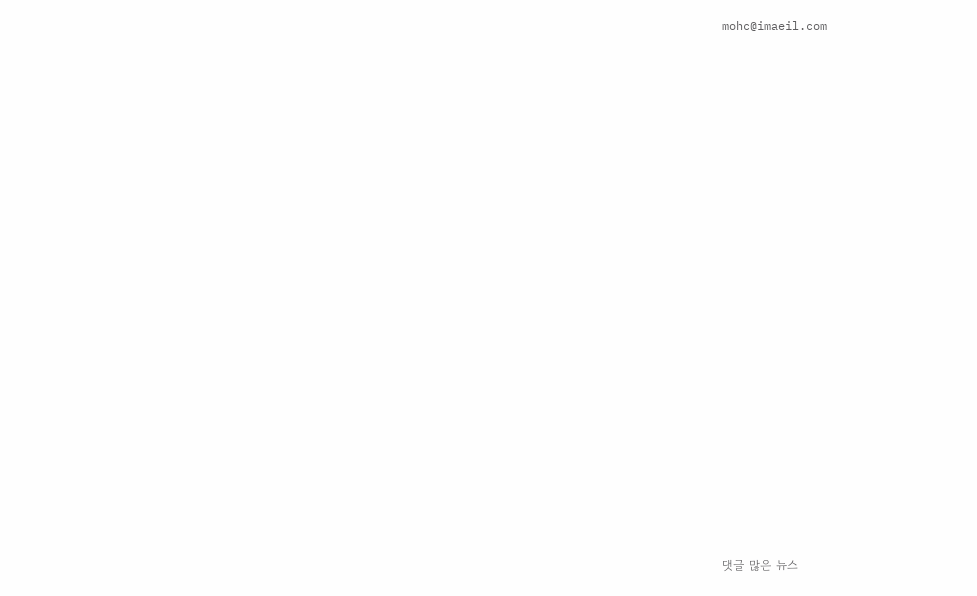mohc@imaeil.com



































댓글 많은 뉴스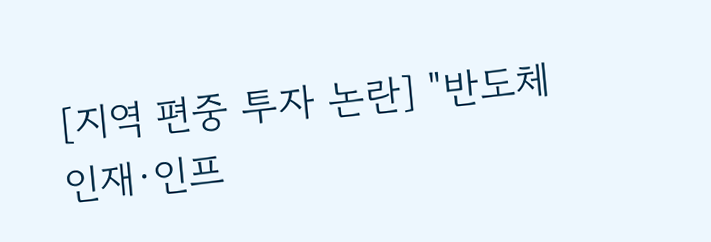[지역 편중 투자 논란] "반도체 인재·인프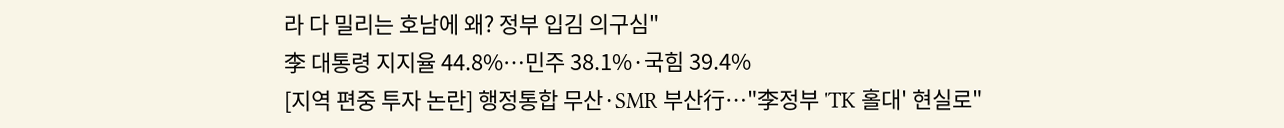라 다 밀리는 호남에 왜? 정부 입김 의구심"
李 대통령 지지율 44.8%…민주 38.1%·국힘 39.4%
[지역 편중 투자 논란] 행정통합 무산·SMR 부산行…"李정부 'TK 홀대' 현실로"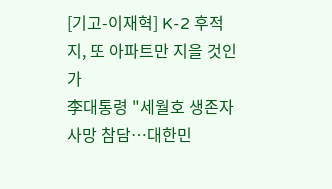[기고-이재혁] K-2 후적지, 또 아파트만 지을 것인가
李대통령 "세월호 생존자 사망 참담…대한민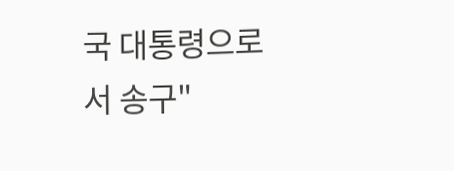국 대통령으로서 송구"